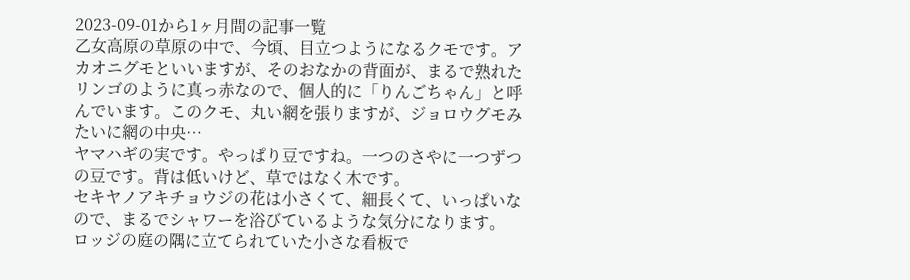2023-09-01から1ヶ月間の記事一覧
乙女高原の草原の中で、今頃、目立つようになるクモです。アカオニグモといいますが、そのおなかの背面が、まるで熟れたリンゴのように真っ赤なので、個人的に「りんごちゃん」と呼んでいます。このクモ、丸い網を張りますが、ジョロウグモみたいに網の中央…
ヤマハギの実です。やっぱり豆ですね。一つのさやに一つずつの豆です。背は低いけど、草ではなく木です。
セキヤノアキチョウジの花は小さくて、細長くて、いっぱいなので、まるでシャワーを浴びているような気分になります。
ロッジの庭の隅に立てられていた小さな看板で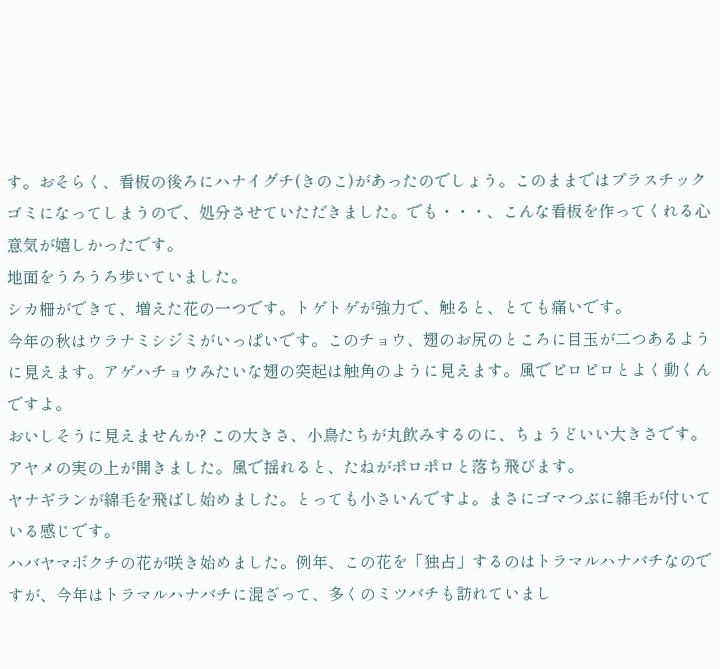す。おそらく、看板の後ろにハナイグチ(きのこ)があったのでしょう。このままではプラスチックゴミになってしまうので、処分させていただきました。でも・・・、こんな看板を作ってくれる心意気が嬉しかったです。
地面をうろうろ歩いていました。
シカ柵ができて、増えた花の一つです。トゲトゲが強力で、触ると、とても痛いです。
今年の秋はウラナミシジミがいっぱいです。このチョウ、翅のお尻のところに目玉が二つあるように見えます。アゲハチョウみたいな翅の突起は触角のように見えます。風でピロピロとよく動くんですよ。
おいしそうに見えませんか? この大きさ、小鳥たちが丸飲みするのに、ちょうどいい大きさです。
アヤメの実の上が開きました。風で揺れると、たねがポロポロと落ち飛びます。
ヤナギランが綿毛を飛ばし始めました。とっても小さいんですよ。まさにゴマつぶに綿毛が付いている感じです。
ハバヤマボクチの花が咲き始めました。例年、この花を「独占」するのはトラマルハナバチなのですが、今年はトラマルハナバチに混ざって、多くのミツバチも訪れていまし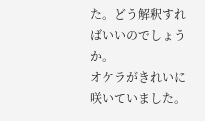た。どう解釈すればいいのでしょうか。
オケラがきれいに咲いていました。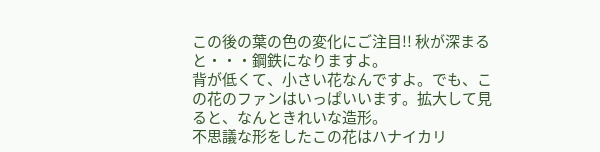この後の葉の色の変化にご注目!! 秋が深まると・・・鋼鉄になりますよ。
背が低くて、小さい花なんですよ。でも、この花のファンはいっぱいいます。拡大して見ると、なんときれいな造形。
不思議な形をしたこの花はハナイカリ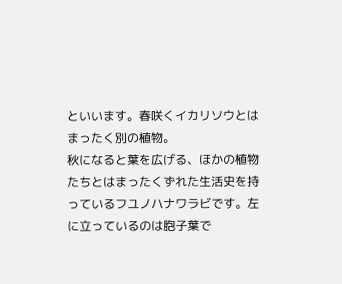といいます。春咲くイカリソウとはまったく別の植物。
秋になると葉を広げる、ほかの植物たちとはまったくずれた生活史を持っているフユノハナワラビです。左に立っているのは胞子葉で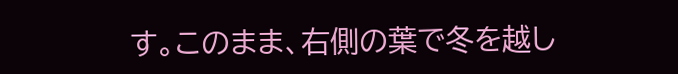す。このまま、右側の葉で冬を越し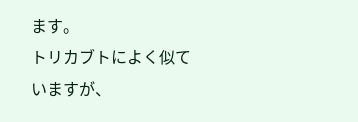ます。
トリカブトによく似ていますが、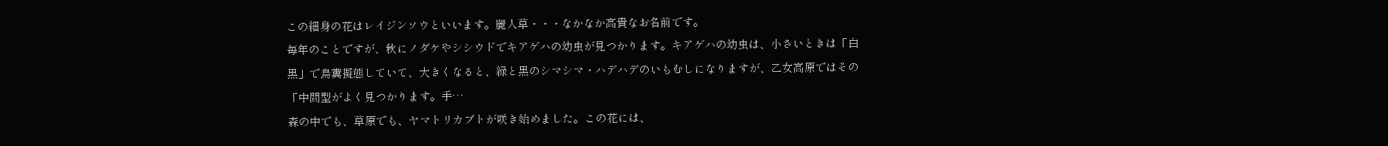この細身の花はレイジンソウといいます。麗人草・・・なかなか高貴なお名前です。
毎年のことですが、秋にノダケやシシウドでキアゲハの幼虫が見つかります。キアゲハの幼虫は、小さいときは「白黒」で鳥糞擬態していて、大きくなると、緑と黒のシマシマ・ハデハデのいもむしになりますが、乙女高原ではその「中間型がよく見つかります。手…
森の中でも、草原でも、ヤマトリカブトが咲き始めました。この花には、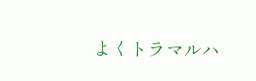よくトラマルハ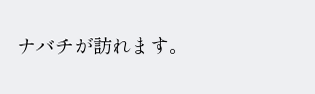ナバチが訪れます。